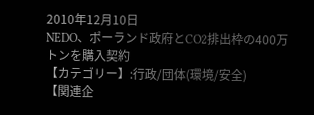2010年12月10日
NEDO、ポーランド政府とCO2排出枠の400万トンを購入契約
【カテゴリー】:行政/団体(環境/安全)
【関連企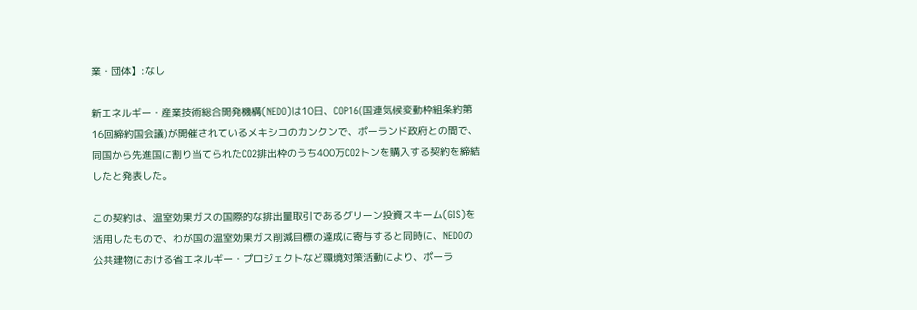業・団体】:なし

新エネルギー・産業技術総合開発機構(NEDO)は10日、COP16(国連気候変動枠組条約第16回締約国会議)が開催されているメキシコのカンクンで、ポーランド政府との間で、同国から先進国に割り当てられたCO2排出枠のうち400万CO2トンを購入する契約を締結したと発表した。

この契約は、温室効果ガスの国際的な排出量取引であるグリーン投資スキーム(GIS)を活用したもので、わが国の温室効果ガス削減目標の達成に寄与すると同時に、NEDOの公共建物における省エネルギー・プロジェクトなど環境対策活動により、ポーラ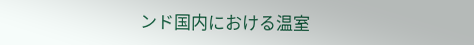ンド国内における温室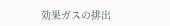効果ガスの排出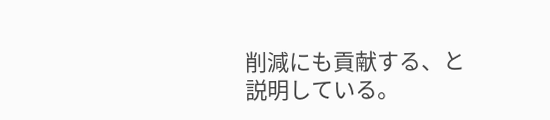削減にも貢献する、と説明している。